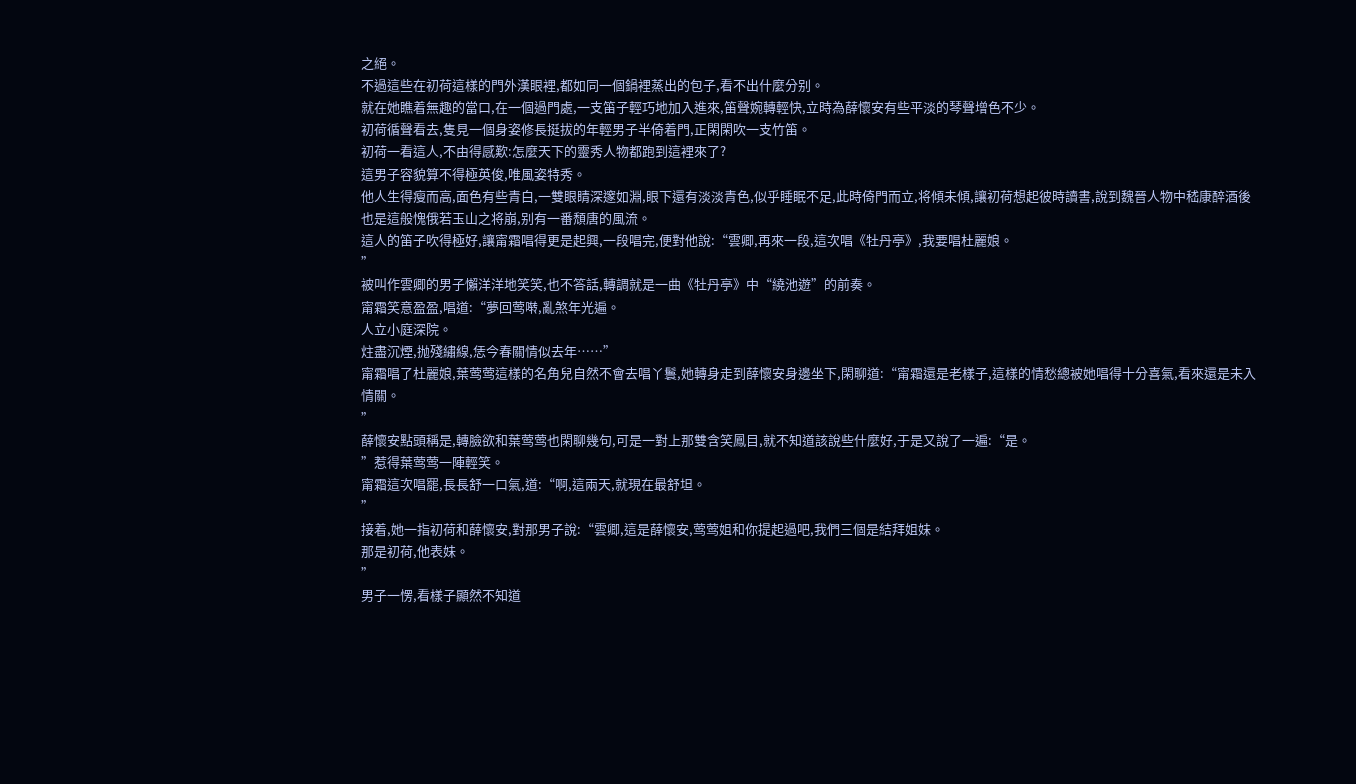之絕。
不過這些在初荷這樣的門外漢眼裡,都如同一個鍋裡蒸出的包子,看不出什麼分别。
就在她瞧着無趣的當口,在一個過門處,一支笛子輕巧地加入進來,笛聲婉轉輕快,立時為薛懷安有些平淡的琴聲增色不少。
初荷循聲看去,隻見一個身姿修長挺拔的年輕男子半倚着門,正閑閑吹一支竹笛。
初荷一看這人,不由得感歎:怎麼天下的靈秀人物都跑到這裡來了?
這男子容貌算不得極英俊,唯風姿特秀。
他人生得瘦而高,面色有些青白,一雙眼睛深邃如淵,眼下還有淡淡青色,似乎睡眠不足,此時倚門而立,将傾未傾,讓初荷想起彼時讀書,說到魏晉人物中嵇康醉酒後也是這般愧俄若玉山之将崩,别有一番頹唐的風流。
這人的笛子吹得極好,讓甯霜唱得更是起興,一段唱完,便對他說:“雲卿,再來一段,這次唱《牡丹亭》,我要唱杜麗娘。
”
被叫作雲卿的男子懶洋洋地笑笑,也不答話,轉調就是一曲《牡丹亭》中“繞池遊”的前奏。
甯霜笑意盈盈,唱道:“夢回莺啭,亂煞年光遍。
人立小庭深院。
炷盡沉煙,抛殘繡線,恁今春關情似去年……”
甯霜唱了杜麗娘,葉莺莺這樣的名角兒自然不會去唱丫鬟,她轉身走到薛懷安身邊坐下,閑聊道:“甯霜還是老樣子,這樣的情愁總被她唱得十分喜氣,看來還是未入情關。
”
薛懷安點頭稱是,轉臉欲和葉莺莺也閑聊幾句,可是一對上那雙含笑鳳目,就不知道該說些什麼好,于是又說了一遍:“是。
”惹得葉莺莺一陣輕笑。
甯霜這次唱罷,長長舒一口氣,道:“啊,這兩天,就現在最舒坦。
”
接着,她一指初荷和薛懷安,對那男子說:“雲卿,這是薛懷安,莺莺姐和你提起過吧,我們三個是結拜姐妹。
那是初荷,他表妹。
”
男子一愣,看樣子顯然不知道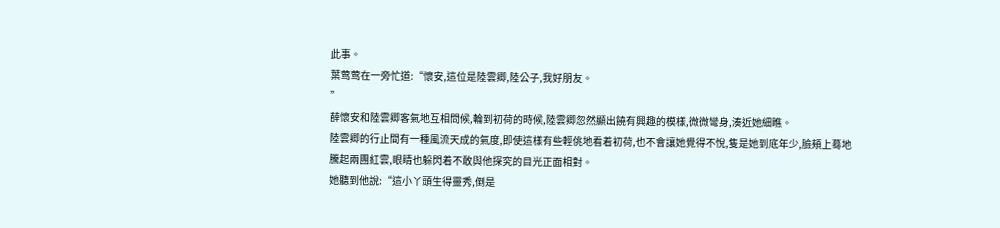此事。
葉莺莺在一旁忙道:“懷安,這位是陸雲卿,陸公子,我好朋友。
”
薛懷安和陸雲卿客氣地互相問候,輪到初荷的時候,陸雲卿忽然顯出饒有興趣的模樣,微微彎身,湊近她細瞧。
陸雲卿的行止間有一種風流天成的氣度,即使這樣有些輕佻地看着初荷,也不會讓她覺得不悅,隻是她到底年少,臉頰上蓦地騰起兩團紅雲,眼睛也躲閃着不敢與他探究的目光正面相對。
她聽到他說:“這小丫頭生得靈秀,倒是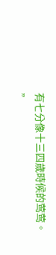有七分像十三四歲時候的莺莺。
”